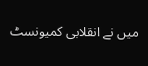میں نے انقلابی کمیونسٹ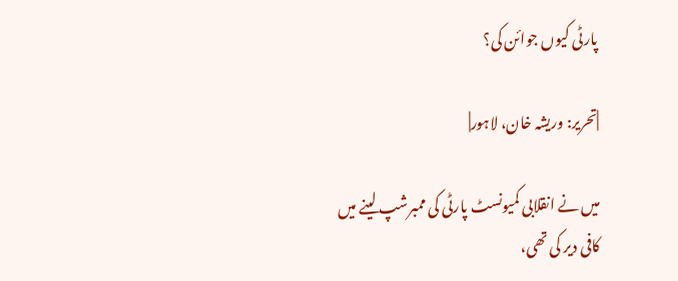پارٹی کیوں جوائن کی؟

|تحریر: وریشہ خان، لاہور|

میں نے انقلابی کمیونسٹ پارٹی کی ممبرشپ لینے میں کافی دیر کی تھی،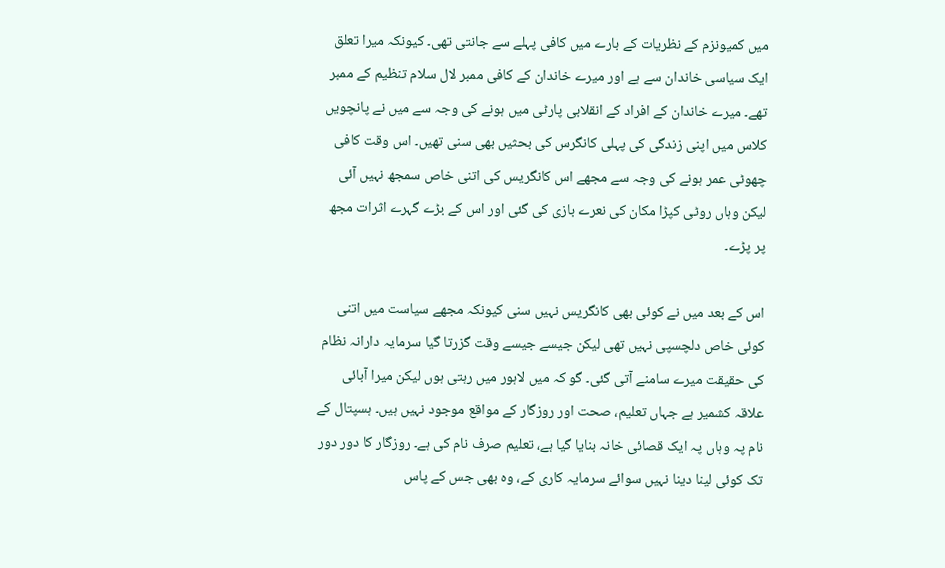میں کمیونزم کے نظریات کے بارے میں کافی پہلے سے جانتی تھی۔ کیونکہ میرا تعلق ایک سیاسی خاندان سے ہے اور میرے خاندان کے کافی ممبر لال سلام تنظیم کے ممبر تھے۔ میرے خاندان کے افراد کے انقلابی پارٹی میں ہونے کی وجہ سے میں نے پانچویں کلاس میں اپنی زندگی کی پہلی کانگرس کی بحثیں بھی سنی تھیں۔ اس وقت کافی چھوٹی عمر ہونے کی وجہ سے مجھے اس کانگریس کی اتنی خاص سمجھ نہیں آئی لیکن وہاں روٹی کپڑا مکان کی نعرے بازی کی گئی اور اس کے بڑے گہرے اثرات مجھ پر پڑے۔

اس کے بعد میں نے کوئی بھی کانگریس نہیں سنی کیونکہ مجھے سیاست میں اتنی کوئی خاص دلچسپی نہیں تھی لیکن جیسے جیسے وقت گزرتا گیا سرمایہ دارانہ نظام کی حقیقت میرے سامنے آتی گئی۔ گو کہ میں لاہور میں رہتی ہوں لیکن میرا آبائی علاقہ کشمیر ہے جہاں تعلیم، صحت اور روزگار کے مواقع موجود نہیں ہیں۔ ہسپتال کے نام پہ وہاں پہ ایک قصائی خانہ بنایا گیا ہے، تعلیم صرف نام کی ہے۔ روزگار کا دور دور تک کوئی لینا دینا نہیں سوائے سرمایہ کاری کے، وہ بھی جس کے پاس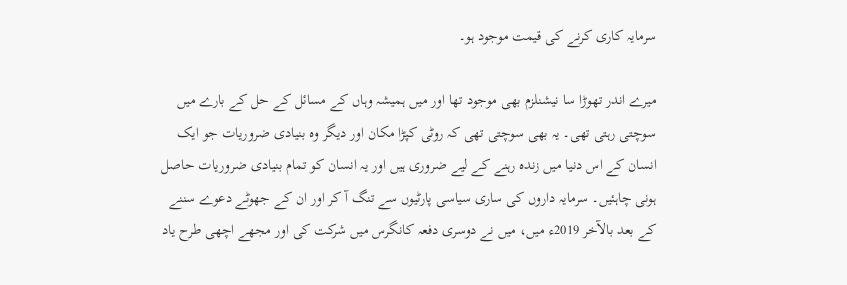سرمایہ کاری کرنے کی قیمت موجود ہو۔

میرے اندر تھوڑا سا نیشنلزم بھی موجود تھا اور میں ہمیشہ وہاں کے مسائل کے حل کے بارے میں سوچتی رہتی تھی۔ یہ بھی سوچتی تھی کہ روٹی کپڑا مکان اور دیگر وہ بنیادی ضروریات جو ایک انسان کے اس دنیا میں زندہ رہنے کے لیے ضروری ہیں اور یہ انسان کو تمام بنیادی ضروریات حاصل ہونی چاہئیں۔ سرمایہ داروں کی ساری سیاسی پارٹیوں سے تنگ آ کر اور ان کے جھوٹے دعوے سننے کے بعد بالآخر 2019ء میں، میں نے دوسری دفعہ کانگرس میں شرکت کی اور مجھے اچھی طرح یاد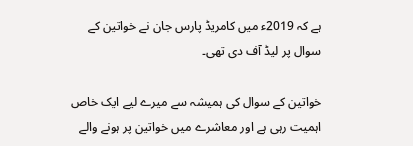ہے کہ 2019ء میں کامریڈ پارس جان نے خواتین کے سوال پر لیڈ آف دی تھی۔

خواتین کے سوال کی ہمیشہ سے میرے لیے ایک خاص اہمیت رہی ہے اور معاشرے میں خواتین پر ہونے والے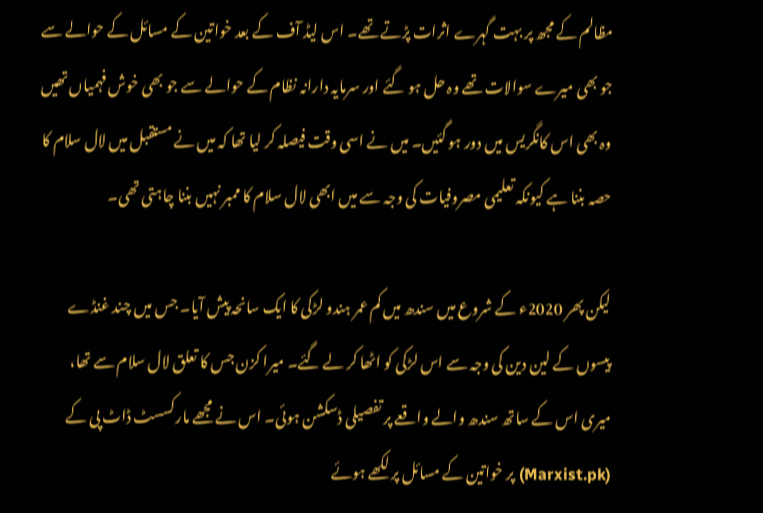مظالم کے مجھ پر بہت گہرے اثرات پڑتے تھے۔ اس لیڈ آف کے بعد خواتین کے مسائل کے حوالے سے جو بھی میرے سوالات تھے وہ حل ہو گئے اور سرمایہ دارانہ نظام کے حوالے سے جو بھی خوش فہمیاں تھیں وہ بھی اس کانگریس میں دور ہو گئیں۔ میں نے اسی وقت فیصلہ کر لیا تھا کہ میں نے مستقبل میں لال سلام کا حصہ بننا ہے کیونکہ تعلیمی مصروفیات کی وجہ سے میں ابھی لال سلام کا ممبر نہیں بننا چاہتی تھی۔

لیکن پھر 2020ء کے شروع میں سندھ میں کم عمر ہندو لڑکی کا ایک سانحہ پیش آیا۔ جس میں چند غنڈے پیسوں کے لین دین کی وجہ سے اس لڑکی کو اٹھا کر لے گئے۔ میرا کزن جس کا تعلق لال سلام سے تھا، میری اس کے ساتھ سندھ والے واقعے پر تفصیلی ڈسکشن ہوئی۔ اس نے مجھے مارکسسٹ ڈاٹ پی کے (Marxist.pk) پر خواتین کے مسائل پر لکھے ہوئے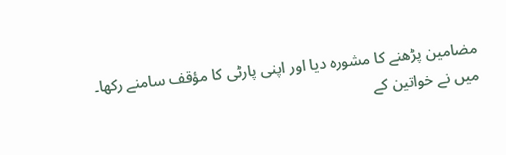مضامین پڑھنے کا مشورہ دیا اور اپنی پارٹی کا مؤقف سامنے رکھا۔ میں نے خواتین کے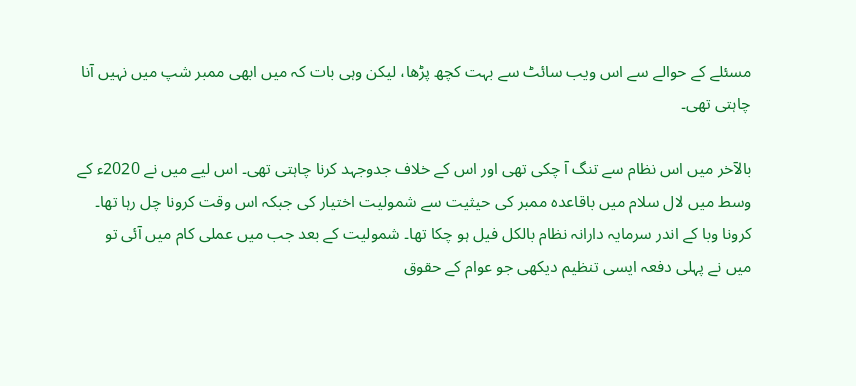مسئلے کے حوالے سے اس ویب سائٹ سے بہت کچھ پڑھا، لیکن وہی بات کہ میں ابھی ممبر شپ میں نہیں آنا چاہتی تھی۔

بالآخر میں اس نظام سے تنگ آ چکی تھی اور اس کے خلاف جدوجہد کرنا چاہتی تھی۔ اس لیے میں نے 2020ء کے وسط میں لال سلام میں باقاعدہ ممبر کی حیثیت سے شمولیت اختیار کی جبکہ اس وقت کرونا چل رہا تھا۔ کرونا وبا کے اندر سرمایہ دارانہ نظام بالکل فیل ہو چکا تھا۔ شمولیت کے بعد جب میں عملی کام میں آئی تو میں نے پہلی دفعہ ایسی تنظیم دیکھی جو عوام کے حقوق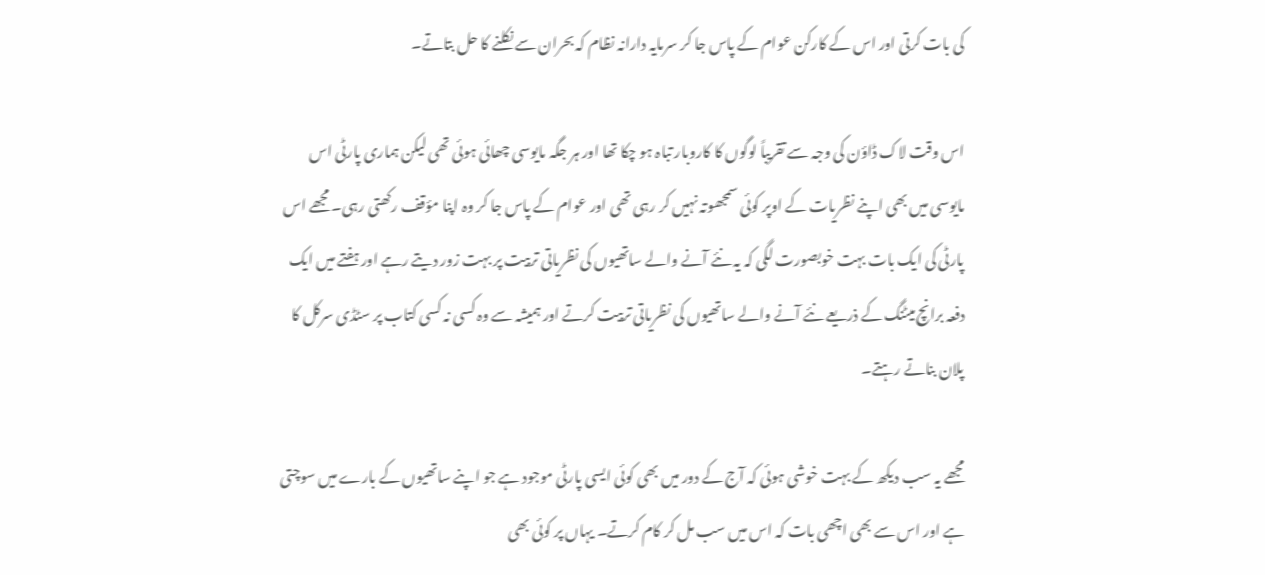کی بات کرتی اور اس کے کارکن عوام کے پاس جا کر سرمایہ دارانہ نظام کہ بحران سے نکلنے کا حل بتاتے۔

اس وقت لاک ڈاؤن کی وجہ سے تقریباً لوگوں کا کاروبار تباہ ہو چکا تھا اور ہر جگہ مایوسی چھائی ہوئی تھی لیکن ہماری پارٹی اس مایوسی میں بھی اپنے نظریات کے اوپر کوئی سمجھوتہ نہیں کر رہی تھی اور عوام کے پاس جا کر وہ اپنا مؤقف رکھتی رہی۔ مجھے اس پارٹی کی ایک بات بہت خوبصورت لگی کہ یہ نئے آنے والے ساتھیوں کی نظریاتی تربیت پر بہت زور دیتے رہے اور ہفتے میں ایک دفعہ برانچ میٹنگ کے ذریعے نئے آنے والے ساتھیوں کی نظریاتی تربیت کرتے اور ہمیشہ سے وہ کسی نہ کسی کتاب پر سٹڈی سرکل کا پلان بناتے رہتے۔

مجھے یہ سب دیکھ کے بہت خوشی ہوئی کہ آج کے دور میں بھی کوئی ایسی پارٹی موجود ہے جو اپنے ساتھیوں کے بارے میں سوچتی ہے اور اس سے بھی اچھی بات کہ اس میں سب مل کر کام کرتے۔ یہاں پر کوئی بھی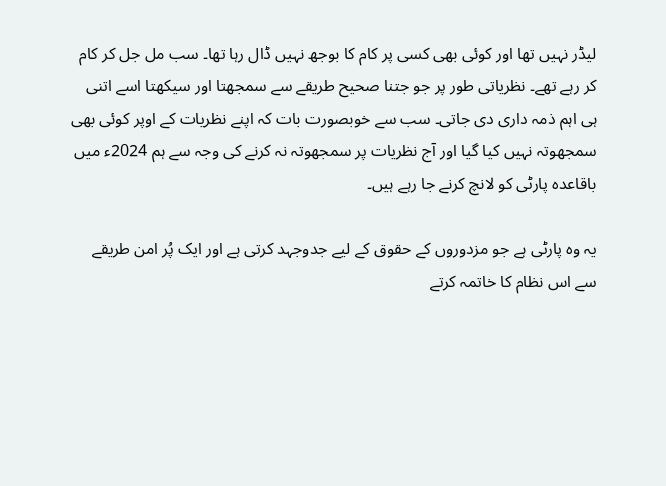لیڈر نہیں تھا اور کوئی بھی کسی پر کام کا بوجھ نہیں ڈال رہا تھا۔ سب مل جل کر کام کر رہے تھے۔ نظریاتی طور پر جو جتنا صحیح طریقے سے سمجھتا اور سیکھتا اسے اتنی ہی اہم ذمہ داری دی جاتی۔ سب سے خوبصورت بات کہ اپنے نظریات کے اوپر کوئی بھی سمجھوتہ نہیں کیا گیا اور آج نظریات پر سمجھوتہ نہ کرنے کی وجہ سے ہم 2024ء میں باقاعدہ پارٹی کو لانچ کرنے جا رہے ہیں۔

یہ وہ پارٹی ہے جو مزدوروں کے حقوق کے لیے جدوجہد کرتی ہے اور ایک پُر امن طریقے سے اس نظام کا خاتمہ کرتے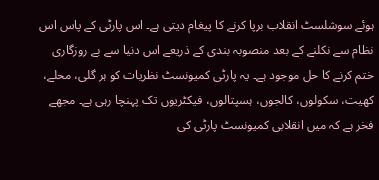ہوئے سوشلسٹ انقلاب برپا کرنے کا پیغام دیتی ہے۔ اس پارٹی کے پاس اس نظام سے نکلنے کے بعد منصوبہ بندی کے ذریعے اس دنیا سے بے روزگاری ختم کرنے کا حل موجود ہے۔ یہ پارٹی کمیونسٹ نظریات کو ہر گلی، محلے، کھیت، سکولوں، کالجوں، ہسپتالوں، فیکٹریوں تک پہنچا رہی ہے۔ مجھے فخر ہے کہ میں انقلابی کمیونسٹ پارٹی کی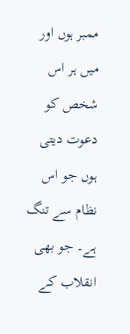ممبر ہوں اور میں ہر اس شخص کو دعوت دیتی ہوں جو اس نظام سے تنگ ہے۔ جو بھی انقلاب کے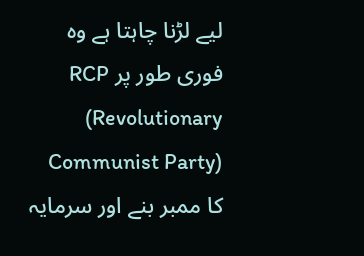لیے لڑنا چاہتا ہے وہ فوری طور پر RCP (Revolutionary Communist Party) کا ممبر بنے اور سرمایہ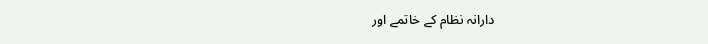دارانہ نظام کے خاتمے اور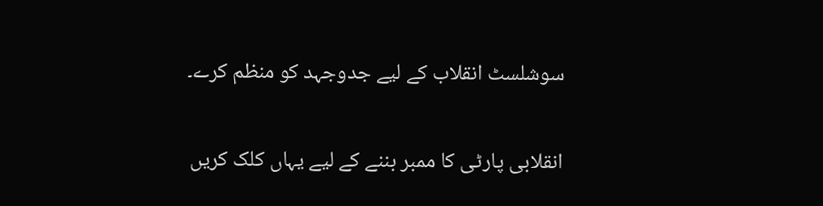سوشلسٹ انقلاب کے لیے جدوجہد کو منظم کرے۔

انقلابی پارٹی کا ممبر بننے کے لیے یہاں کلک کریں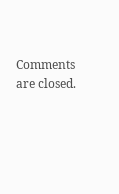Comments are closed.